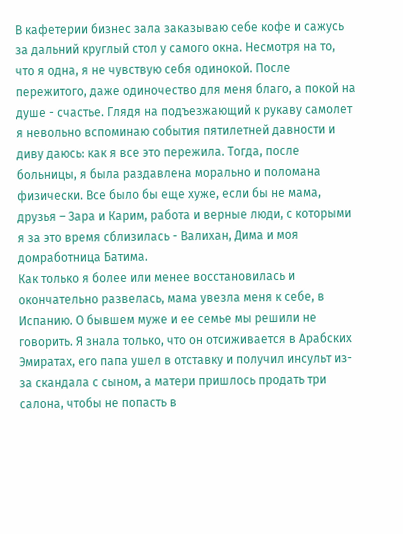В кафетерии бизнес зала заказываю себе кофе и сажусь за дальний круглый стол у самого окна. Несмотря на то, что я одна, я не чувствую себя одинокой. После пережитого, даже одиночество для меня благо, а покой на душе - счастье. Глядя на подъезжающий к рукаву самолет я невольно вспоминаю события пятилетней давности и диву даюсь: как я все это пережила. Тогда, после больницы, я была раздавлена морально и поломана физически. Все было бы еще хуже, если бы не мама, друзья – Зара и Карим, работа и верные люди, с которыми я за это время сблизилась - Валихан, Дима и моя домработница Батима.
Как только я более или менее восстановилась и окончательно развелась, мама увезла меня к себе, в Испанию. О бывшем муже и ее семье мы решили не говорить. Я знала только, что он отсиживается в Арабских Эмиратах, его папа ушел в отставку и получил инсульт из-за скандала с сыном, а матери пришлось продать три салона, чтобы не попасть в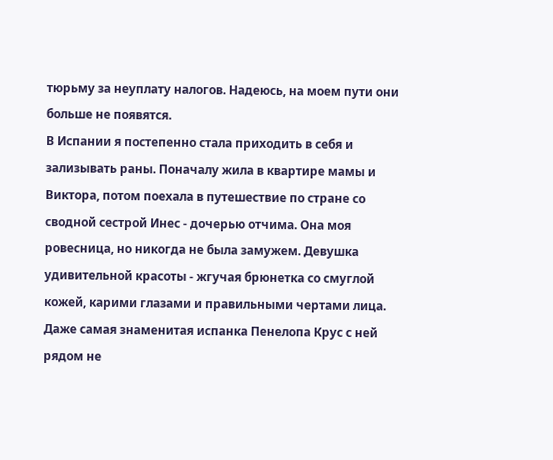тюрьму за неуплату налогов. Надеюсь, на моем пути они больше не появятся.
В Испании я постепенно стала приходить в себя и зализывать раны. Поначалу жила в квартире мамы и Виктора, потом поехала в путешествие по стране со сводной сестрой Инес - дочерью отчима. Она моя ровесница, но никогда не была замужем. Девушка удивительной красоты - жгучая брюнетка со смуглой кожей, карими глазами и правильными чертами лица. Даже самая знаменитая испанка Пенелопа Крус с ней рядом не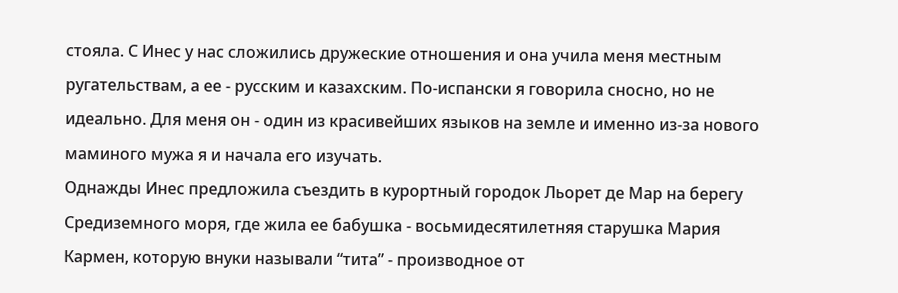стояла. С Инес у нас сложились дружеские отношения и она учила меня местным ругательствам, а ее - русским и казахским. По-испански я говорила сносно, но не идеально. Для меня он - один из красивейших языков на земле и именно из-за нового маминого мужа я и начала его изучать.
Однажды Инес предложила съездить в курортный городок Льорет де Мар на берегу Средиземного моря, где жила ее бабушка - восьмидесятилетняя старушка Мария Кармен, которую внуки называли “тита” - производное от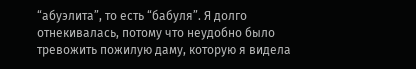“абуэлита”, то есть “бабуля”. Я долго отнекивалась, потому что неудобно было тревожить пожилую даму, которую я видела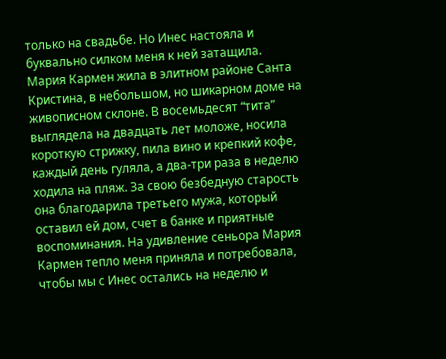только на свадьбе. Но Инес настояла и буквально силком меня к ней затащила.
Мария Кармен жила в элитном районе Санта Кристина, в небольшом, но шикарном доме на живописном склоне. В восемьдесят “тита” выглядела на двадцать лет моложе, носила короткую стрижку, пила вино и крепкий кофе, каждый день гуляла, а два-три раза в неделю ходила на пляж. За свою безбедную старость она благодарила третьего мужа, который оставил ей дом, счет в банке и приятные воспоминания. На удивление сеньора Мария Кармен тепло меня приняла и потребовала, чтобы мы с Инес остались на неделю и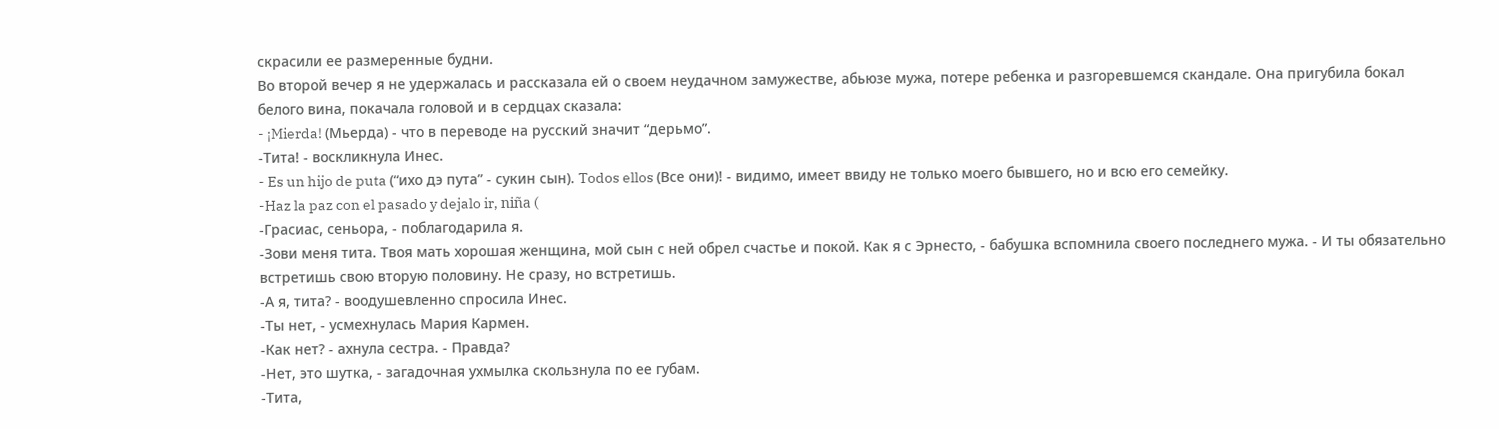скрасили ее размеренные будни.
Во второй вечер я не удержалась и рассказала ей о своем неудачном замужестве, абьюзе мужа, потере ребенка и разгоревшемся скандале. Она пригубила бокал белого вина, покачала головой и в сердцах сказала:
- ¡Mierda! (Мьерда) - что в переводе на русский значит “дерьмо”.
-Тита! - воскликнула Инес.
- Es un hijo de puta (“ихо дэ пута” - сукин сын). Todos ellos (Все они)! - видимо, имеет ввиду не только моего бывшего, но и всю его семейку.
-Haz la paz con el pasado y dejalo ir, niña (
-Грасиас, сеньора, - поблагодарила я.
-Зови меня тита. Твоя мать хорошая женщина, мой сын с ней обрел счастье и покой. Как я с Эрнесто, - бабушка вспомнила своего последнего мужа. - И ты обязательно встретишь свою вторую половину. Не сразу, но встретишь.
-А я, тита? - воодушевленно спросила Инес.
-Ты нет, - усмехнулась Мария Кармен.
-Как нет? - ахнула сестра. - Правда?
-Нет, это шутка, - загадочная ухмылка скользнула по ее губам.
-Тита,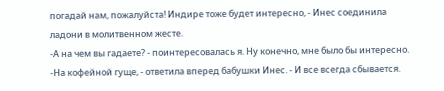погадай нам, пожалуйста! Индире тоже будет интересно, - Инес соединила ладони в молитвенном жесте.
-А на чем вы гадаете? - поинтересовалась я. Ну конечно, мне было бы интересно.
-На кофейной гуще, - ответила вперед бабушки Инес. - И все всегда сбывается.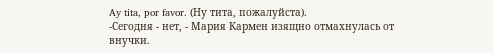Ay tita, por favor. (Ну тита, пожалуйста).
-Сегодня - нет, - Мария Кармен изящно отмахнулась от внучки.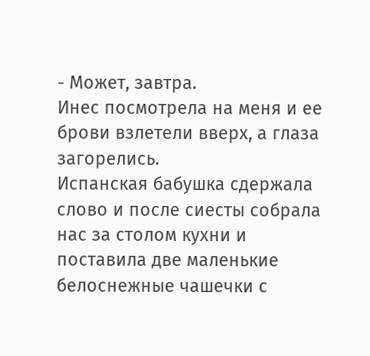- Может, завтра.
Инес посмотрела на меня и ее брови взлетели вверх, а глаза загорелись.
Испанская бабушка сдержала слово и после сиесты собрала нас за столом кухни и поставила две маленькие белоснежные чашечки с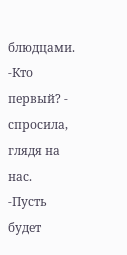блюдцами.
-Кто первый? - спросила, глядя на нас.
-Пусть будет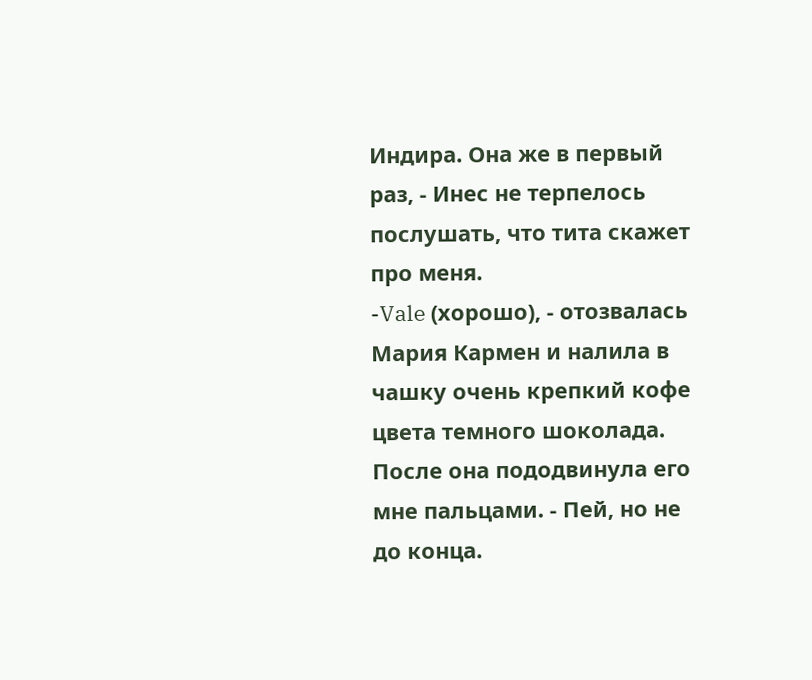Индира. Она же в первый раз, - Инес не терпелось послушать, что тита скажет про меня.
-Vale (хорошо), - отозвалась Мария Кармен и налила в чашку очень крепкий кофе цвета темного шоколада. После она пододвинула его мне пальцами. - Пей, но не до конца.